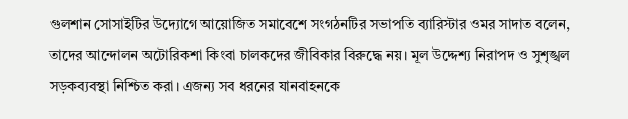গুলশান সোসাইটির উদ্যোগে আয়োজিত সমাবেশে সংগঠনটির সভাপতি ব্যারিস্টার ওমর সাদাত বলেন, তাদের আন্দোলন অটোরিকশা কিংবা চালকদের জীবিকার বিরুদ্ধে নয়। মূল উদ্দেশ্য নিরাপদ ও সুশৃঙ্খল সড়কব্যবস্থা নিশ্চিত করা। এজন্য সব ধরনের যানবাহনকে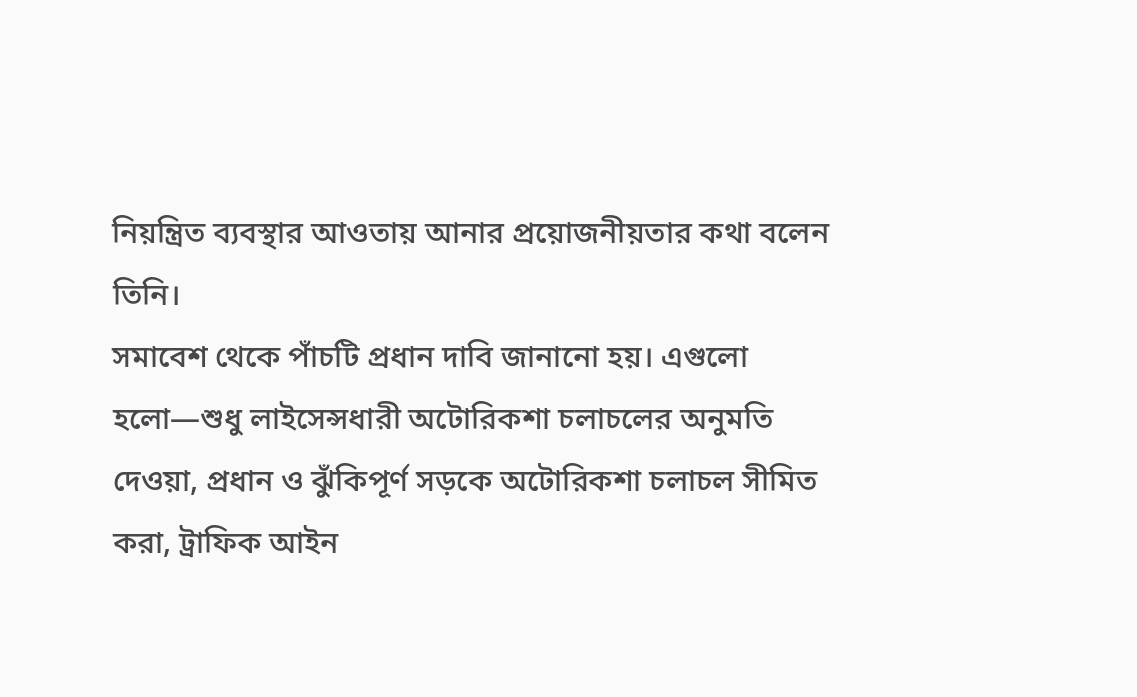নিয়ন্ত্রিত ব্যবস্থার আওতায় আনার প্রয়োজনীয়তার কথা বলেন তিনি।
সমাবেশ থেকে পাঁচটি প্রধান দাবি জানানো হয়। এগুলো হলো—শুধু লাইসেন্সধারী অটোরিকশা চলাচলের অনুমতি দেওয়া, প্রধান ও ঝুঁকিপূর্ণ সড়কে অটোরিকশা চলাচল সীমিত করা, ট্রাফিক আইন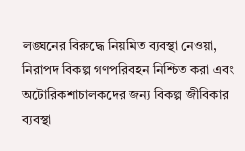লঙ্ঘনের বিরুদ্ধে নিয়মিত ব্যবস্থা নেওয়া, নিরাপদ বিকল্প গণপরিবহন নিশ্চিত করা এবং অটোরিকশাচালকদের জন্য বিকল্প জীবিকার ব্যবস্থা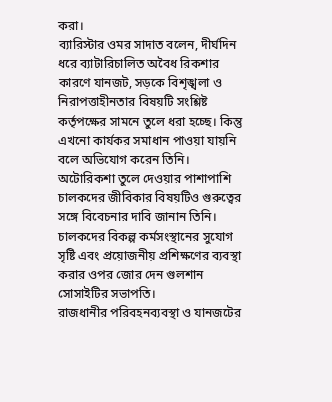করা।
ব্যারিস্টার ওমর সাদাত বলেন, দীর্ঘদিন ধরে ব্যাটারিচালিত অবৈধ রিকশার কারণে যানজট, সড়কে বিশৃঙ্খলা ও নিরাপত্তাহীনতার বিষয়টি সংশ্লিষ্ট কর্তৃপক্ষের সামনে তুলে ধরা হচ্ছে। কিন্তু এখনো কার্যকর সমাধান পাওয়া যায়নি বলে অভিযোগ করেন তিনি।
অটোরিকশা তুলে দেওয়ার পাশাপাশি চালকদের জীবিকার বিষয়টিও গুরুত্বের সঙ্গে বিবেচনার দাবি জানান তিনি। চালকদের বিকল্প কর্মসংস্থানের সুযোগ সৃষ্টি এবং প্রয়োজনীয় প্রশিক্ষণের ব্যবস্থা করার ওপর জোর দেন গুলশান সোসাইটির সভাপতি।
রাজধানীর পরিবহনব্যবস্থা ও যানজটের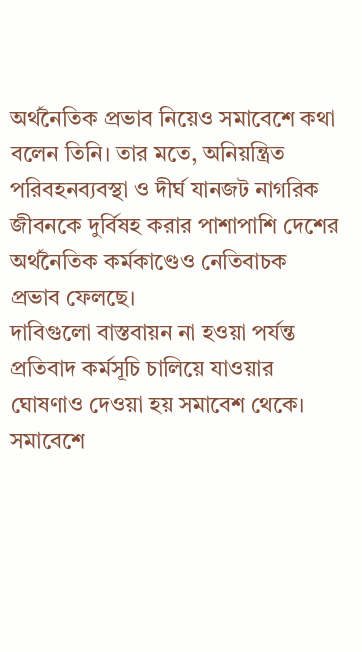অর্থনৈতিক প্রভাব নিয়েও সমাবেশে কথা বলেন তিনি। তার মতে, অনিয়ন্ত্রিত পরিবহনব্যবস্থা ও দীর্ঘ যানজট নাগরিক জীবনকে দুর্বিষহ করার পাশাপাশি দেশের অর্থনৈতিক কর্মকাণ্ডেও নেতিবাচক প্রভাব ফেলছে।
দাবিগুলো বাস্তবায়ন না হওয়া পর্যন্ত প্রতিবাদ কর্মসূচি চালিয়ে যাওয়ার ঘোষণাও দেওয়া হয় সমাবেশ থেকে।
সমাবেশে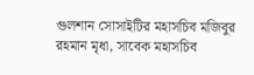গুলশান সোসাইটির মহাসচিব মজিবুর রহমান মৃধা, সাবেক মহাসচিব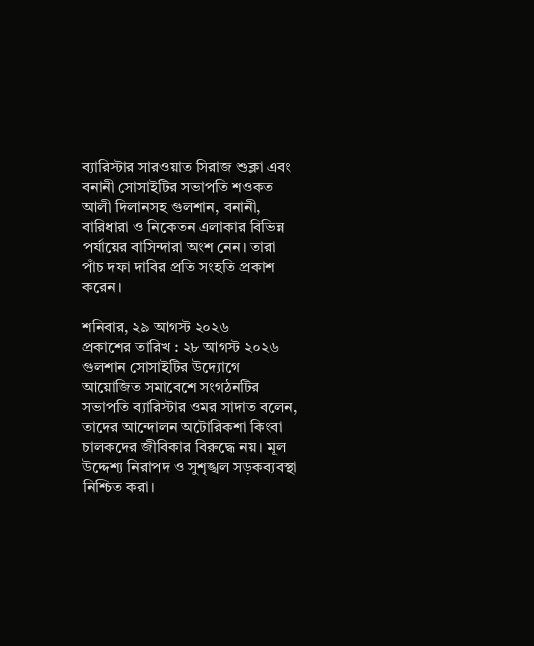ব্যারিস্টার সারওয়াত সিরাজ শুক্লা এবং বনানী সোসাইটির সভাপতি শওকত আলী দিলানসহ গুলশান, বনানী, বারিধারা ও নিকেতন এলাকার বিভিন্ন পর্যায়ের বাসিন্দারা অংশ নেন। তারা পাঁচ দফা দাবির প্রতি সংহতি প্রকাশ করেন।

শনিবার, ২৯ আগস্ট ২০২৬
প্রকাশের তারিখ : ২৮ আগস্ট ২০২৬
গুলশান সোসাইটির উদ্যোগে আয়োজিত সমাবেশে সংগঠনটির সভাপতি ব্যারিস্টার ওমর সাদাত বলেন, তাদের আন্দোলন অটোরিকশা কিংবা চালকদের জীবিকার বিরুদ্ধে নয়। মূল উদ্দেশ্য নিরাপদ ও সুশৃঙ্খল সড়কব্যবস্থা নিশ্চিত করা।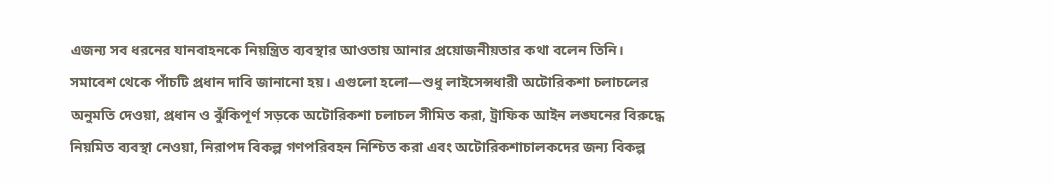এজন্য সব ধরনের যানবাহনকে নিয়ন্ত্রিত ব্যবস্থার আওতায় আনার প্রয়োজনীয়তার কথা বলেন তিনি।
সমাবেশ থেকে পাঁচটি প্রধান দাবি জানানো হয়। এগুলো হলো—শুধু লাইসেন্সধারী অটোরিকশা চলাচলের অনুমতি দেওয়া, প্রধান ও ঝুঁকিপূর্ণ সড়কে অটোরিকশা চলাচল সীমিত করা, ট্রাফিক আইন লঙ্ঘনের বিরুদ্ধে নিয়মিত ব্যবস্থা নেওয়া, নিরাপদ বিকল্প গণপরিবহন নিশ্চিত করা এবং অটোরিকশাচালকদের জন্য বিকল্প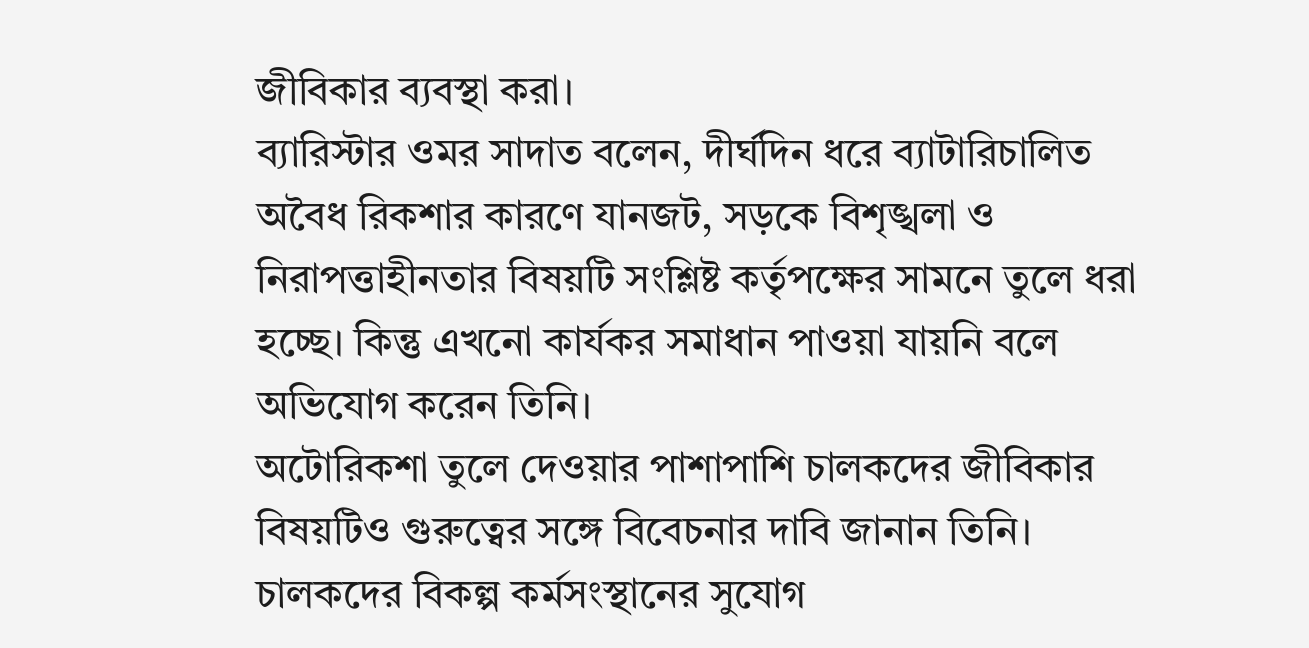জীবিকার ব্যবস্থা করা।
ব্যারিস্টার ওমর সাদাত বলেন, দীর্ঘদিন ধরে ব্যাটারিচালিত অবৈধ রিকশার কারণে যানজট, সড়কে বিশৃঙ্খলা ও নিরাপত্তাহীনতার বিষয়টি সংশ্লিষ্ট কর্তৃপক্ষের সামনে তুলে ধরা হচ্ছে। কিন্তু এখনো কার্যকর সমাধান পাওয়া যায়নি বলে অভিযোগ করেন তিনি।
অটোরিকশা তুলে দেওয়ার পাশাপাশি চালকদের জীবিকার বিষয়টিও গুরুত্বের সঙ্গে বিবেচনার দাবি জানান তিনি। চালকদের বিকল্প কর্মসংস্থানের সুযোগ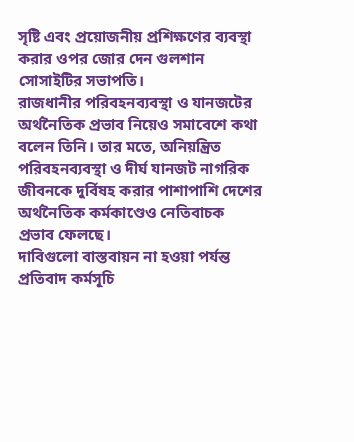সৃষ্টি এবং প্রয়োজনীয় প্রশিক্ষণের ব্যবস্থা করার ওপর জোর দেন গুলশান সোসাইটির সভাপতি।
রাজধানীর পরিবহনব্যবস্থা ও যানজটের অর্থনৈতিক প্রভাব নিয়েও সমাবেশে কথা বলেন তিনি। তার মতে, অনিয়ন্ত্রিত পরিবহনব্যবস্থা ও দীর্ঘ যানজট নাগরিক জীবনকে দুর্বিষহ করার পাশাপাশি দেশের অর্থনৈতিক কর্মকাণ্ডেও নেতিবাচক প্রভাব ফেলছে।
দাবিগুলো বাস্তবায়ন না হওয়া পর্যন্ত প্রতিবাদ কর্মসূচি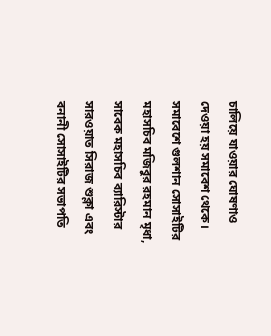চালিয়ে যাওয়ার ঘোষণাও দেওয়া হয় সমাবেশ থেকে।
সমাবেশে গুলশান সোসাইটির মহাসচিব মজিবুর রহমান মৃধা, সাবেক মহাসচিব ব্যারিস্টার সারওয়াত সিরাজ শুক্লা এবং বনানী সোসাইটির সভাপতি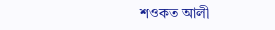শওকত আলী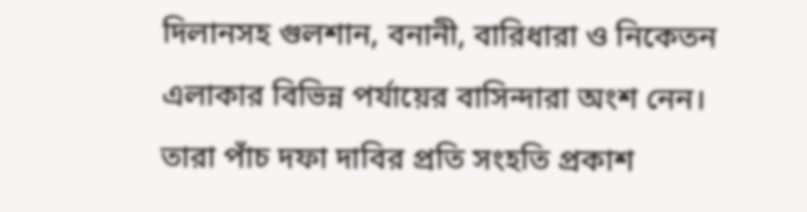দিলানসহ গুলশান, বনানী, বারিধারা ও নিকেতন এলাকার বিভিন্ন পর্যায়ের বাসিন্দারা অংশ নেন। তারা পাঁচ দফা দাবির প্রতি সংহতি প্রকাশ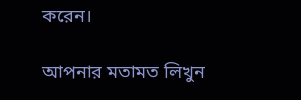করেন।

আপনার মতামত লিখুন